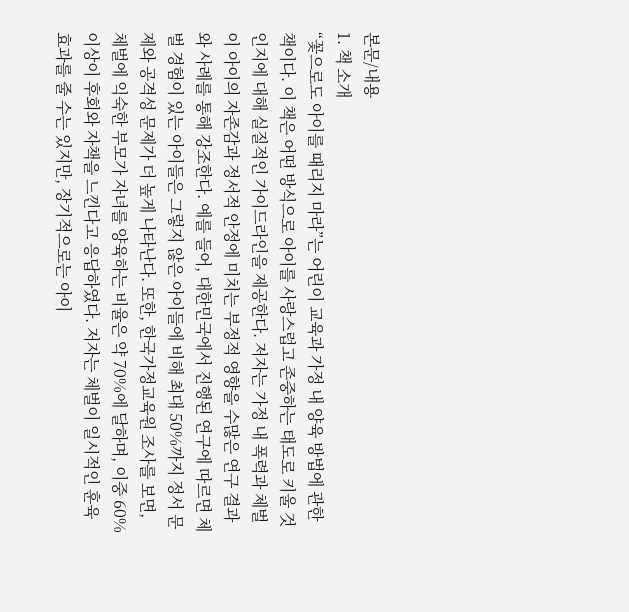본문/내용
1. 책 소개
“꽃으로도 아이를 때리지 마라”는 어린이 교육과 가정 내 양육 방법에 관한 책이다. 이 책은 어떤 방식으로 아이를 사랑스럽고 존중하는 태도로 키울 것인지에 대해 실질적인 가이드라인을 제공한다. 저자는 가정 내 폭력과 체벌이 아이의 자존감과 정서적 안정에 미치는 부정적 영향을 수많은 연구 결과와 사례를 통해 강조한다. 예를 들어, 대한민국에서 진행된 연구에 따르면 체벌 경험이 있는 아이들은 그렇지 않은 아이들에 비해 최대 50%까지 정서 문제와 공격성 문제가 더 높게 나타난다. 또한, 한국가정교육원 조사를 보면, 체벌에 익숙한 부모가 자녀를 양육하는 비율은 약 70%에 달하며, 이중 60% 이상이 후회와 자책을 느낀다고 응답하였다. 저자는 체벌이 일시적인 훈육 효과를 줄 수는 있지만, 장기적으로는 아이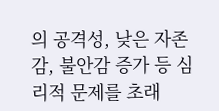의 공격성, 낮은 자존감, 불안감 증가 등 심리적 문제를 초래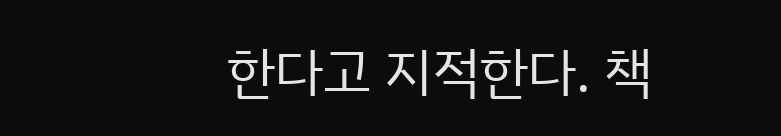한다고 지적한다. 책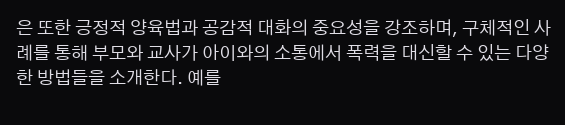은 또한 긍정적 양육법과 공감적 대화의 중요성을 강조하며, 구체적인 사례를 통해 부모와 교사가 아이와의 소통에서 폭력을 대신할 수 있는 다양한 방법들을 소개한다. 예를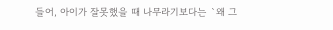들어, 아이가 잘못했을 때 나무라기보다는 `왜 그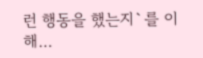런 행동을 했는지`를 이해…